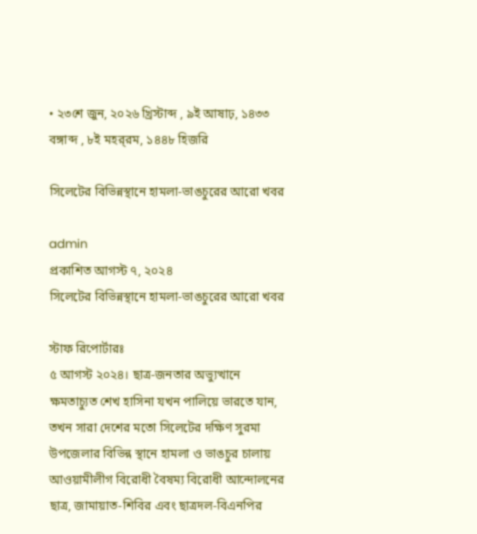• ২৩শে জুন, ২০২৬ খ্রিস্টাব্দ , ৯ই আষাঢ়, ১৪৩৩ বঙ্গাব্দ , ৮ই মহর্‌রম, ১৪৪৮ হিজরি

সিলেটের বিভিন্নস্থানে হামলা-ভাঙচুরের আরো খবর

admin
প্রকাশিত আগস্ট ৭, ২০২৪
সিলেটের বিভিন্নস্থানে হামলা-ভাঙচুরের আরো খবর

স্টাফ রিপোর্টারঃ
৫ আগস্ট ২০২৪। ছাত্র-জনতার অভ্যুত্থানে ক্ষমতাচ্যুত শেখ হাসিনা যখন পালিয়ে ভারতে যান, তখন সারা দেশের মতো সিলেটের দক্ষিণ সুরমা উপজেলার বিভিন্ন স্থানে হামলা ও ভাঙচুর চালায় আওয়ামীলীগ বিরোধী বৈষম্য বিরোধী আন্দোলনের ছাত্র, জামায়াত-শিবির এবং ছাত্রদল-বিএনপির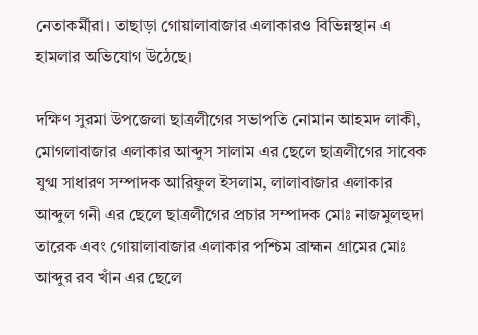নেতাকর্মীরা। তাছাড়া গোয়ালাবাজার এলাকারও বিভিন্নস্থান এ হামলার অভিযোগ উঠেছে।

দক্ষিণ সুরমা উপজেলা ছাত্রলীগের সভাপতি নোমান আহমদ লাকী, মোগলাবাজার এলাকার আব্দুস সালাম এর ছেলে ছাত্রলীগের সাবেক যুগ্ম সাধারণ সম্পাদক আরিফুল ইসলাম, লালাবাজার এলাকার আব্দুল গনী এর ছেলে ছাত্রলীগের প্রচার সম্পাদক মোঃ নাজমুলহুদা তারেক এবং গোয়ালাবাজার এলাকার পশ্চিম ব্রাহ্মন গ্রামের মোঃ আব্দুর রব খাঁন এর ছেলে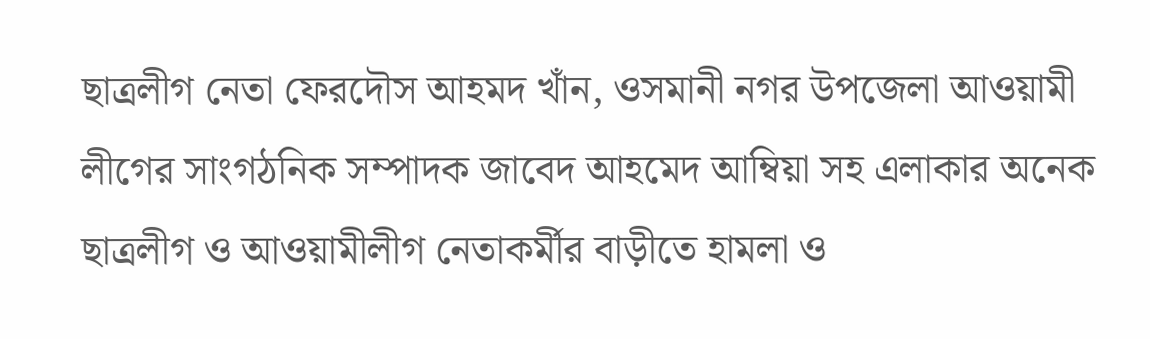ছাত্রলীগ নেতা ফেরদৌস আহমদ খাঁন, ওসমানী নগর উপজেলা আওয়ামী লীগের সাংগঠনিক সম্পাদক জাবেদ আহমেদ আম্বিয়া সহ এলাকার অনেক ছাত্রলীগ ও আওয়ামীলীগ নেতাকর্মীর বাড়ীতে হামলা ও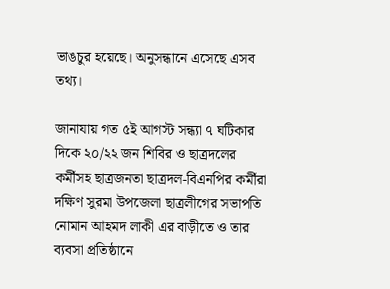ভাঙচুর হয়েছে। অনুসন্ধানে এসেছে এসব তথ্য।

জানাযায় গত ৫ই আগস্ট সন্ধ্যা ৭ ঘটিকার দিকে ২০/২২ জন শিবির ও ছাত্রদলের কর্মীসহ ছাত্রজনতা ছাত্রদল-বিএনপির কর্মীরা দক্ষিণ সুরমা উপজেলা ছাত্রলীগের সভাপতি নোমান আহমদ লাকী এর বাড়ীতে ও তার ব্যবসা প্রতিষ্ঠানে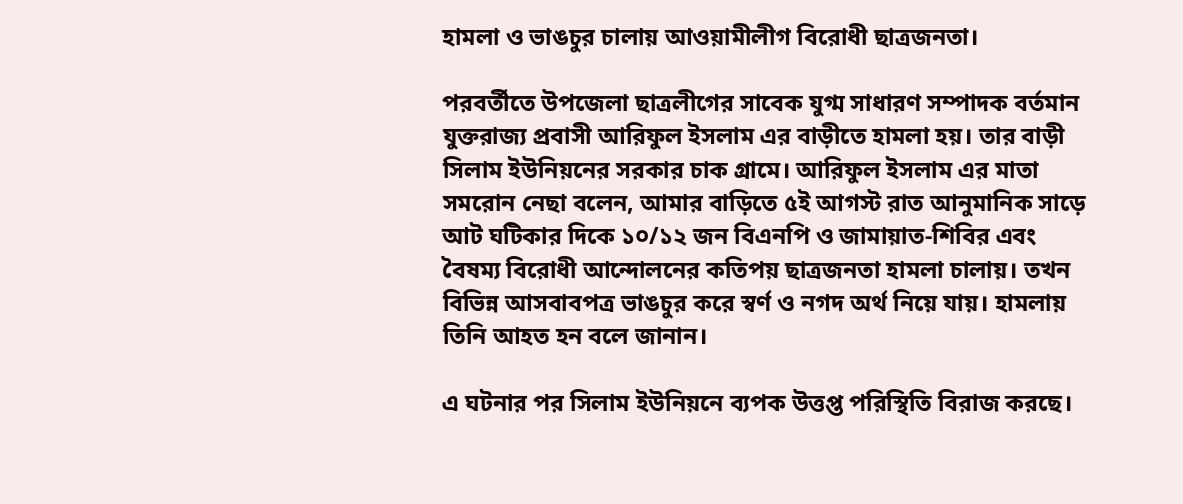হামলা ও ভাঙচুর চালায় আওয়ামীলীগ বিরোধী ছাত্রজনতা।

পরবর্তীতে উপজেলা ছাত্রলীগের সাবেক যুগ্ম সাধারণ সম্পাদক বর্তমান যুক্তরাজ্য প্রবাসী আরিফুল ইসলাম এর বাড়ীতে হামলা হয়। তার বাড়ী সিলাম ইউনিয়নের সরকার চাক গ্রামে। আরিফুল ইসলাম এর মাতা সমরোন নেছা বলেন, আমার বাড়িতে ৫ই আগস্ট রাত আনুমানিক সাড়ে আট ঘটিকার দিকে ১০/১২ জন বিএনপি ও জামায়াত-শিবির এবং বৈষম্য বিরোধী আন্দোলনের কতিপয় ছাত্রজনতা হামলা চালায়। তখন বিভিন্ন আসবাবপত্র ভাঙচুর করে স্বর্ণ ও নগদ অর্থ নিয়ে যায়। হামলায় তিনি আহত হন বলে জানান।

এ ঘটনার পর সিলাম ইউনিয়নে ব্যপক উত্তপ্ত পরিস্থিতি বিরাজ করছে।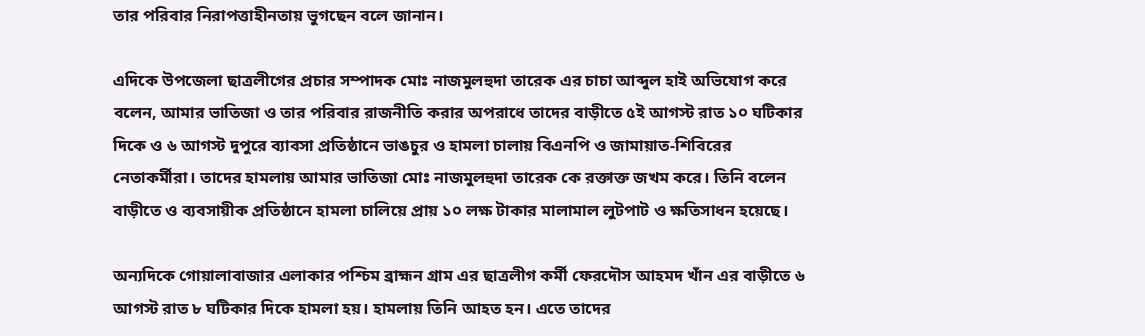তার পরিবার নিরাপত্তাহীনতায় ভুগছেন বলে জানান।

এদিকে উপজেলা ছাত্রলীগের প্রচার সম্পাদক মোঃ নাজমুলহুদা তারেক এর চাচা আব্দুল হাই অভিযোগ করে বলেন, আমার ভাতিজা ও তার পরিবার রাজনীতি করার অপরাধে তাদের বাড়ীতে ৫ই আগস্ট রাত ১০ ঘটিকার দিকে ও ৬ আগস্ট দুপুরে ব্যাবসা প্রতিষ্ঠানে ভাঙচুর ও হামলা চালায় বিএনপি ও জামায়াত-শিবিরের নেতাকর্মীরা। তাদের হামলায় আমার ভাতিজা মোঃ নাজমুলহুদা তারেক কে রক্তাক্ত জখম করে। তিনি বলেন বাড়ীতে ও ব্যবসায়ীক প্রতিষ্ঠানে হামলা চালিয়ে প্রায় ১০ লক্ষ টাকার মালামাল লুটপাট ও ক্ষতিসাধন হয়েছে।

অন্যদিকে গোয়ালাবাজার এলাকার পশ্চিম ব্রাহ্মন গ্রাম এর ছাত্রলীগ কর্মী ফেরদৌস আহমদ খাঁন এর বাড়ীতে ৬ আগস্ট রাত ৮ ঘটিকার দিকে হামলা হয়। হামলায় তিনি আহত হন। এতে তাদের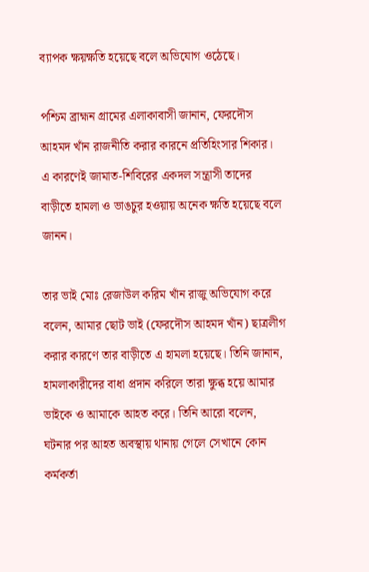ব্যাপক ক্ষয়ক্ষতি হয়েছে বলে অভিযোগ ওঠেছে।

পশ্চিম ব্রাহ্মন গ্রামের এলাকাবাসী জানান, ফেরদৌস আহমদ খাঁন রাজনীতি করার কারনে প্রতিহিংসার শিকার। এ কারণেই জামাত-শিবিরের একদল সন্ত্রাসী তাদের বাড়ীতে হামলা ও ভাঙচুর হওয়ায় অনেক ক্ষতি হয়েছে বলে জানন।

তার ভাই মোঃ রেজাউল করিম খাঁন রাজু অভিযোগ করে বলেন, আমার ছোট ভাই (ফেরদৌস আহমদ খাঁন) ছাত্রলীগ করার কারণে তার বাড়ীতে এ হামলা হয়েছে। তিনি জানান, হামলাকারীদের বাধা প্রদান করিলে তারা ক্ষুব্ধ হয়ে আমার ভাইকে ও আমাকে আহত করে। তিনি আরো বলেন, ঘটনার পর আহত অবস্থায় থানায় গেলে সেখানে কোন কর্মকর্তা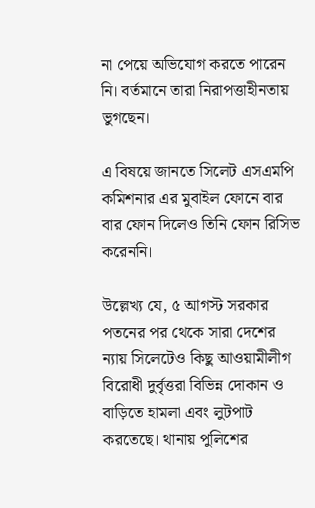না পেয়ে অভিযোগ করতে পারেন নি। বর্তমানে তারা নিরাপত্তাহীনতায় ভুগছেন।

এ বিষয়ে জানতে সিলেট এসএমপি কমিশনার এর মুবাইল ফোনে বার বার ফোন দিলেও তিনি ফোন রিসিভ করেননি।

উল্লেখ্য যে, ৫ আগস্ট সরকার পতনের পর থেকে সারা দেশের ন্যায় সিলেটেও কিছু আওয়ামীলীগ বিরোধী দুর্বৃত্তরা বিভিন্ন দোকান ও বাড়িতে হামলা এবং লুটপাট করতেছে। থানায় পুলিশের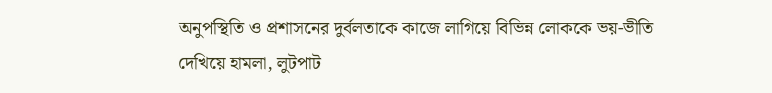অনুপস্থিতি ও প্রশাসনের দুর্বলতাকে কাজে লাগিয়ে বিভিন্ন লোককে ভয়-ভীতি দেখিয়ে হামলা, লুটপাট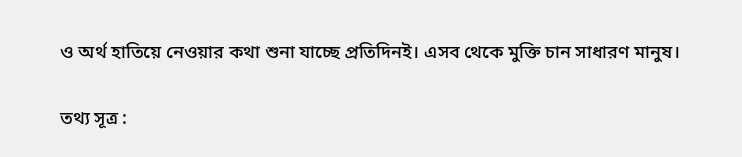ও অর্থ হাতিয়ে নেওয়ার কথা শুনা যাচ্ছে প্রতিদিনই। এসব থেকে মুক্তি চান সাধারণ মানুষ।

তথ্য সূত্র :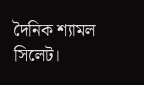দৈনিক শ্যামল সিলেট।